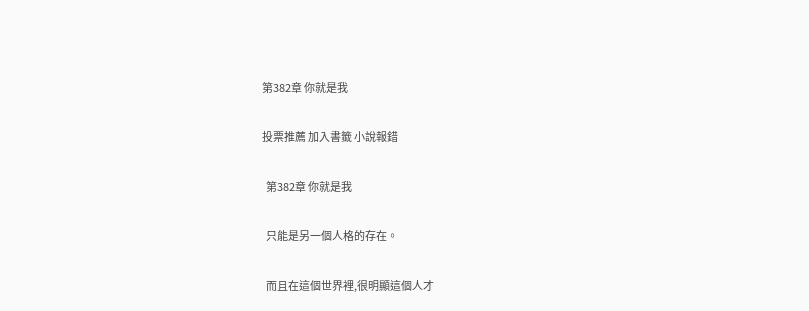第382章 你就是我

投票推薦 加入書籤 小說報錯

  第382章 你就是我

  只能是另一個人格的存在。

  而且在這個世界裡,很明顯這個人才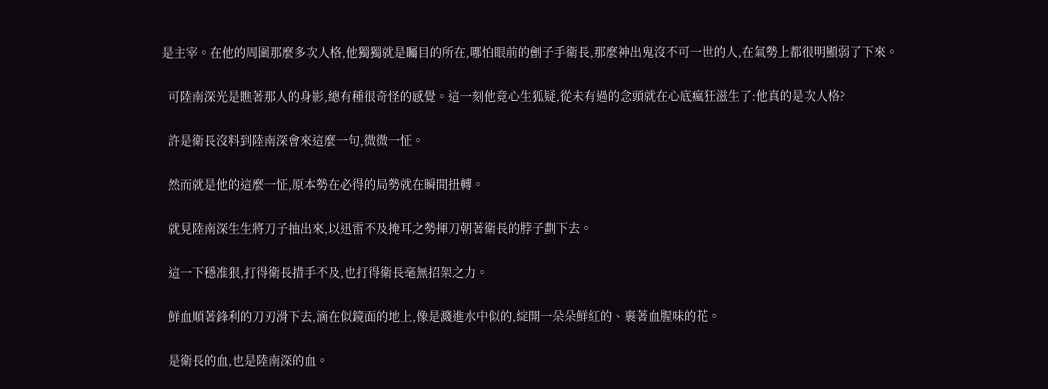是主宰。在他的周圍那麼多次人格,他獨獨就是矚目的所在,哪怕眼前的劊子手衛長,那麼神出鬼沒不可一世的人,在氣勢上都很明顯弱了下來。

  可陸南深光是瞧著那人的身影,總有種很奇怪的感覺。這一刻他竟心生狐疑,從未有過的念頭就在心底瘋狂滋生了:他真的是次人格?

  許是衛長沒料到陸南深會來這麼一句,微微一怔。

  然而就是他的這麼一怔,原本勢在必得的局勢就在瞬間扭轉。

  就見陸南深生生將刀子抽出來,以迅雷不及掩耳之勢揮刀朝著衛長的脖子劃下去。

  這一下穩准狠,打得衛長措手不及,也打得衛長毫無招架之力。

  鮮血順著鋒利的刀刃滑下去,滴在似鏡面的地上,像是濺進水中似的,綻開一朵朵鮮紅的、裹著血腥味的花。

  是衛長的血,也是陸南深的血。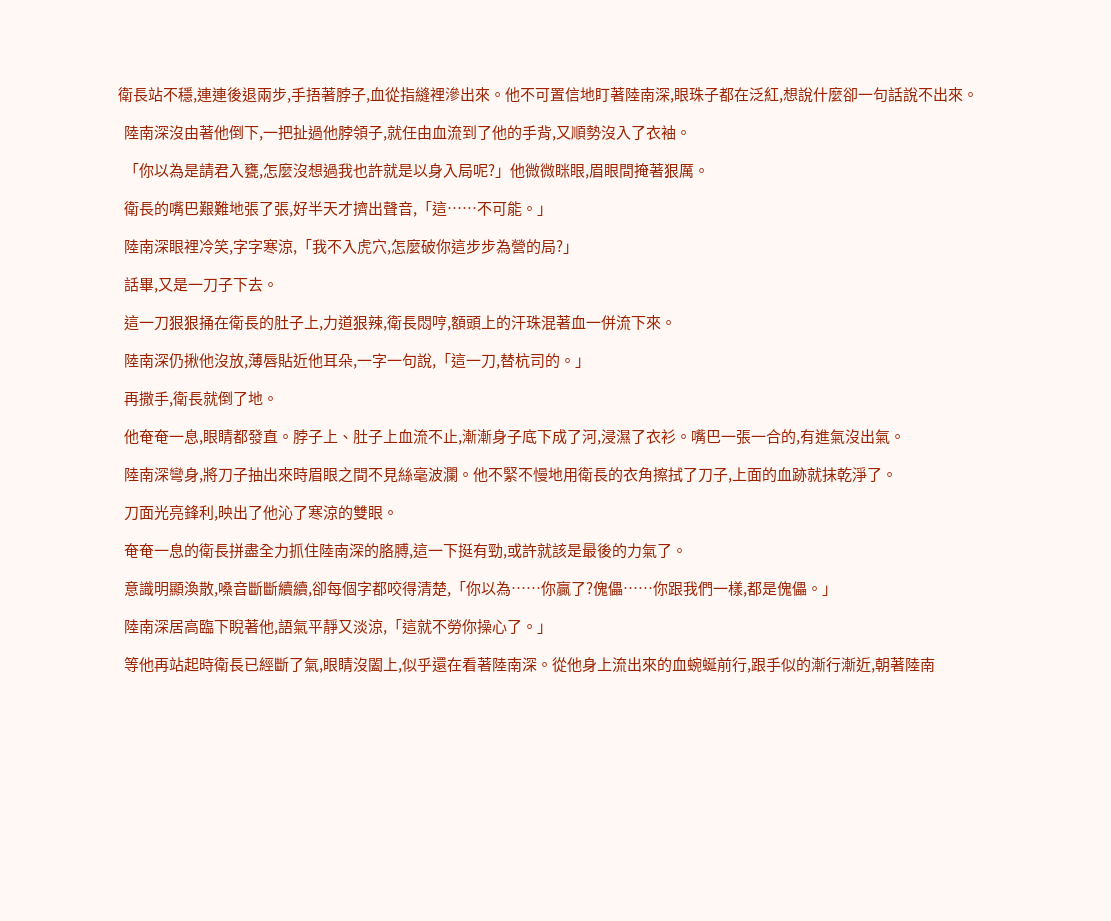衛長站不穩,連連後退兩步,手捂著脖子,血從指縫裡滲出來。他不可置信地盯著陸南深,眼珠子都在泛紅,想說什麼卻一句話說不出來。

  陸南深沒由著他倒下,一把扯過他脖領子,就任由血流到了他的手背,又順勢沒入了衣袖。

  「你以為是請君入甕,怎麼沒想過我也許就是以身入局呢?」他微微眯眼,眉眼間掩著狠厲。

  衛長的嘴巴艱難地張了張,好半天才擠出聲音,「這……不可能。」

  陸南深眼裡冷笑,字字寒涼,「我不入虎穴,怎麼破你這步步為營的局?」

  話畢,又是一刀子下去。

  這一刀狠狠捅在衛長的肚子上,力道狠辣,衛長悶哼,額頭上的汗珠混著血一併流下來。

  陸南深仍揪他沒放,薄唇貼近他耳朵,一字一句說,「這一刀,替杭司的。」

  再撒手,衛長就倒了地。

  他奄奄一息,眼睛都發直。脖子上、肚子上血流不止,漸漸身子底下成了河,浸濕了衣衫。嘴巴一張一合的,有進氣沒出氣。

  陸南深彎身,將刀子抽出來時眉眼之間不見絲毫波瀾。他不緊不慢地用衛長的衣角擦拭了刀子,上面的血跡就抹乾淨了。

  刀面光亮鋒利,映出了他沁了寒涼的雙眼。

  奄奄一息的衛長拼盡全力抓住陸南深的胳膊,這一下挺有勁,或許就該是最後的力氣了。

  意識明顯渙散,嗓音斷斷續續,卻每個字都咬得清楚,「你以為……你贏了?傀儡……你跟我們一樣,都是傀儡。」

  陸南深居高臨下睨著他,語氣平靜又淡涼,「這就不勞你操心了。」

  等他再站起時衛長已經斷了氣,眼睛沒闔上,似乎還在看著陸南深。從他身上流出來的血蜿蜒前行,跟手似的漸行漸近,朝著陸南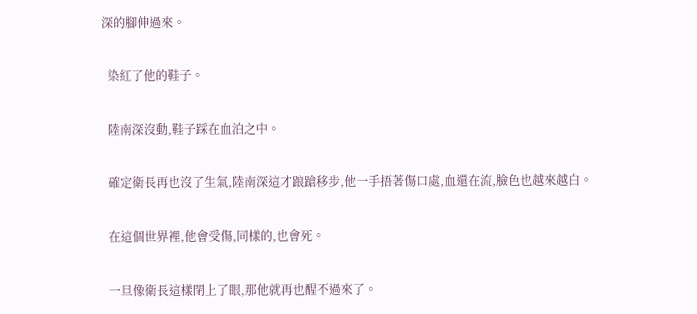深的腳伸過來。

  染紅了他的鞋子。

  陸南深沒動,鞋子踩在血泊之中。

  確定衛長再也沒了生氣,陸南深這才踉蹌移步,他一手捂著傷口處,血還在流,臉色也越來越白。

  在這個世界裡,他會受傷,同樣的,也會死。

  一旦像衛長這樣閉上了眼,那他就再也醒不過來了。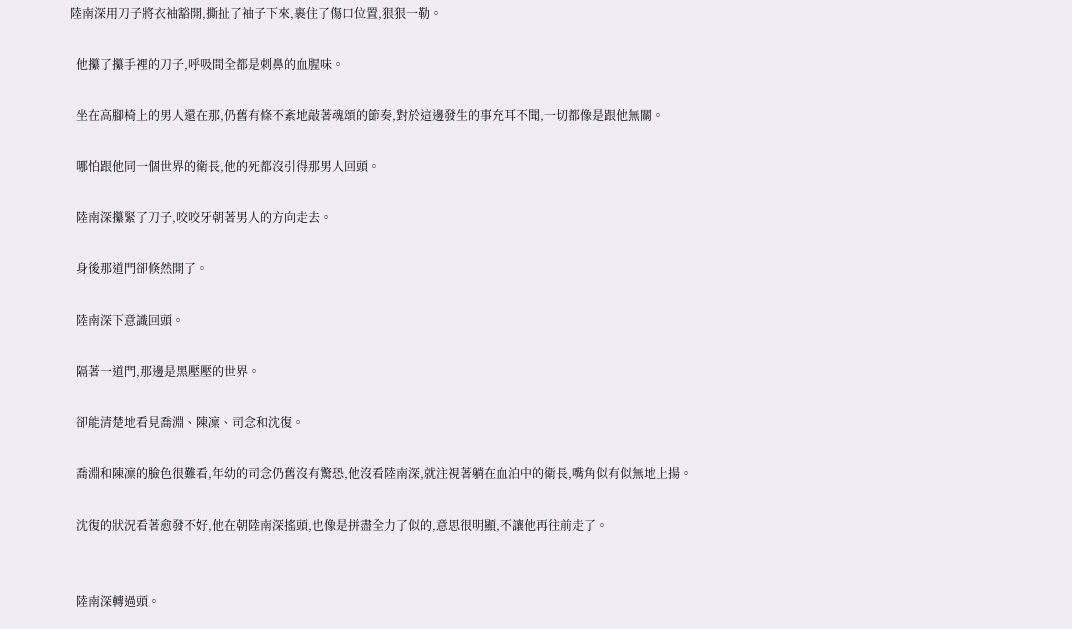陸南深用刀子將衣袖豁開,撕扯了袖子下來,裹住了傷口位置,狠狠一勒。

  他攥了攥手裡的刀子,呼吸間全都是刺鼻的血腥味。

  坐在高腳椅上的男人還在那,仍舊有條不紊地敲著魂頌的節奏,對於這邊發生的事充耳不聞,一切都像是跟他無關。

  哪怕跟他同一個世界的衛長,他的死都沒引得那男人回頭。

  陸南深攥緊了刀子,咬咬牙朝著男人的方向走去。

  身後那道門卻倏然開了。

  陸南深下意識回頭。

  隔著一道門,那邊是黑壓壓的世界。

  卻能清楚地看見喬淵、陳凜、司念和沈復。

  喬淵和陳凜的臉色很難看,年幼的司念仍舊沒有驚恐,他沒看陸南深,就注視著躺在血泊中的衛長,嘴角似有似無地上揚。

  沈復的狀況看著愈發不好,他在朝陸南深搖頭,也像是拼盡全力了似的,意思很明顯,不讓他再往前走了。


  陸南深轉過頭。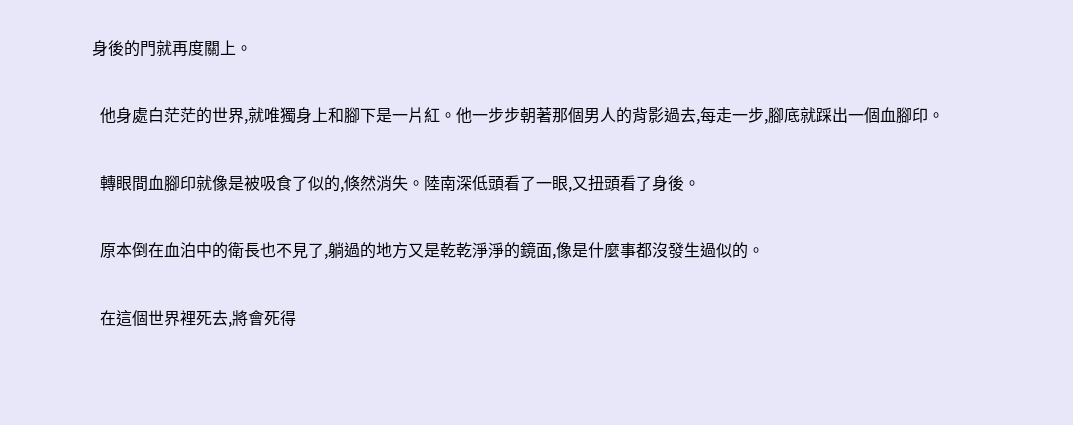身後的門就再度關上。

  他身處白茫茫的世界,就唯獨身上和腳下是一片紅。他一步步朝著那個男人的背影過去,每走一步,腳底就踩出一個血腳印。

  轉眼間血腳印就像是被吸食了似的,倏然消失。陸南深低頭看了一眼,又扭頭看了身後。

  原本倒在血泊中的衛長也不見了,躺過的地方又是乾乾淨淨的鏡面,像是什麼事都沒發生過似的。

  在這個世界裡死去,將會死得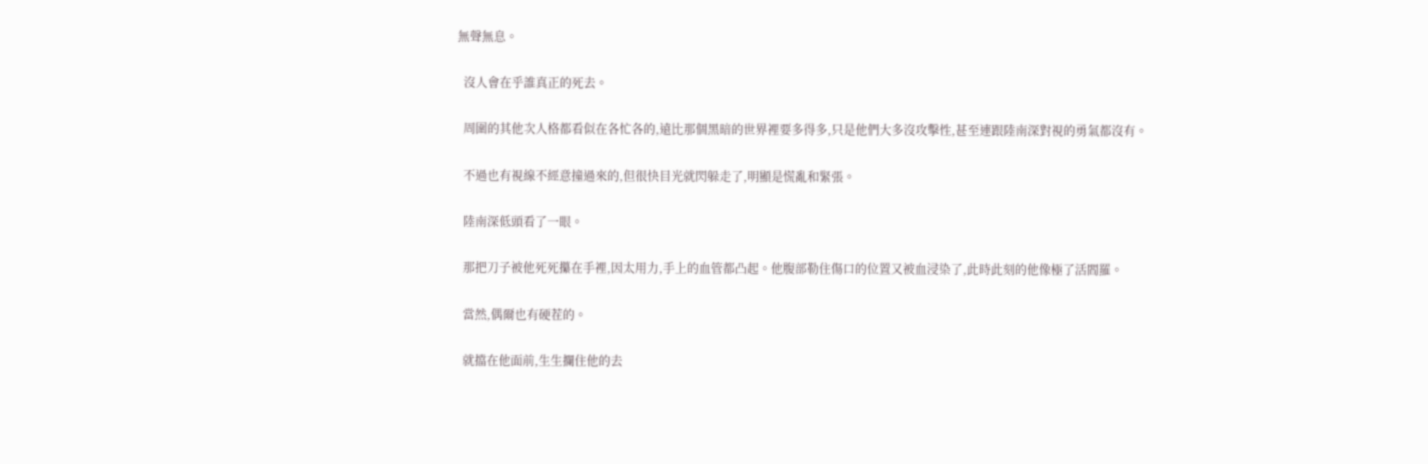無聲無息。

  沒人會在乎誰真正的死去。

  周圍的其他次人格都看似在各忙各的,遠比那個黑暗的世界裡要多得多,只是他們大多沒攻擊性,甚至連跟陸南深對視的勇氣都沒有。

  不過也有視線不經意撞過來的,但很快目光就閃躲走了,明顯是慌亂和緊張。

  陸南深低頭看了一眼。

  那把刀子被他死死攥在手裡,因太用力,手上的血管都凸起。他腹部勒住傷口的位置又被血浸染了,此時此刻的他像極了活閻羅。

  當然,偶爾也有硬茬的。

  就擋在他面前,生生攔住他的去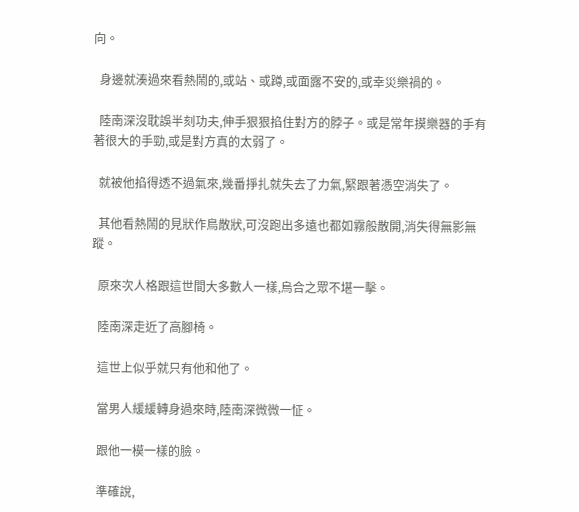向。

  身邊就湊過來看熱鬧的,或站、或蹲,或面露不安的,或幸災樂禍的。

  陸南深沒耽誤半刻功夫,伸手狠狠掐住對方的脖子。或是常年摸樂器的手有著很大的手勁,或是對方真的太弱了。

  就被他掐得透不過氣來,幾番掙扎就失去了力氣,緊跟著憑空消失了。

  其他看熱鬧的見狀作鳥散狀,可沒跑出多遠也都如霧般散開,消失得無影無蹤。

  原來次人格跟這世間大多數人一樣,烏合之眾不堪一擊。

  陸南深走近了高腳椅。

  這世上似乎就只有他和他了。

  當男人緩緩轉身過來時,陸南深微微一怔。

  跟他一模一樣的臉。

  準確說,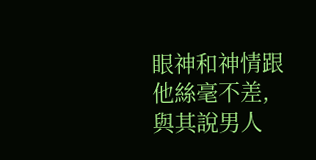眼神和神情跟他絲毫不差,與其說男人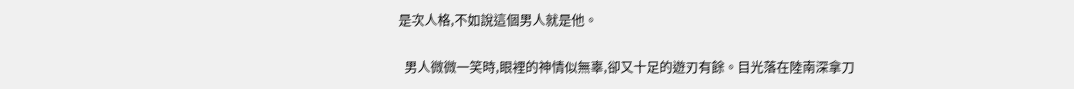是次人格,不如說這個男人就是他。

  男人微微一笑時,眼裡的神情似無辜,卻又十足的遊刃有餘。目光落在陸南深拿刀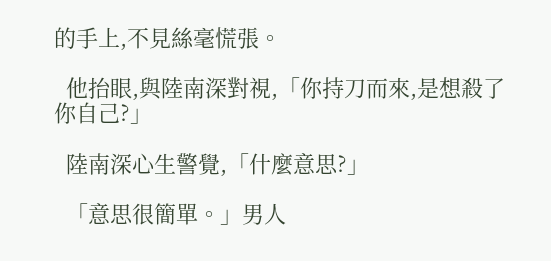的手上,不見絲毫慌張。

  他抬眼,與陸南深對視,「你持刀而來,是想殺了你自己?」

  陸南深心生警覺,「什麼意思?」

  「意思很簡單。」男人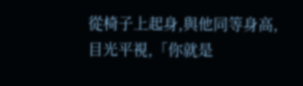從椅子上起身,與他同等身高,目光平視,「你就是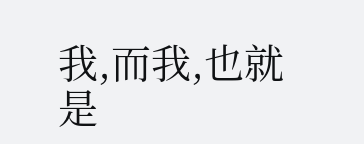我,而我,也就是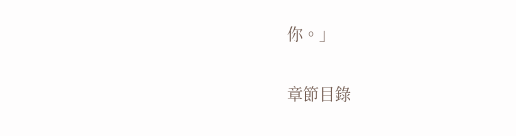你。」

章節目錄